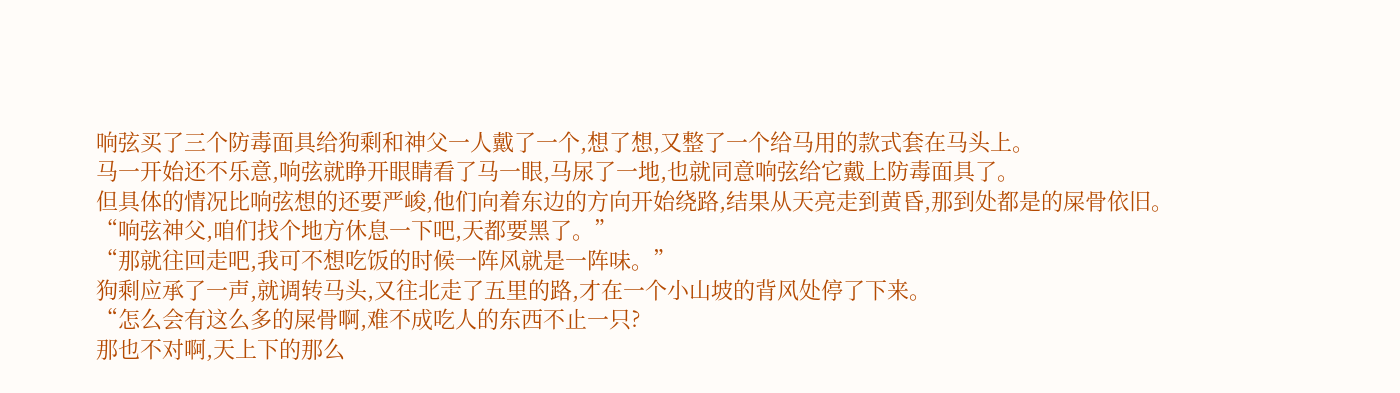响弦买了三个防毒面具给狗剩和神父一人戴了一个,想了想,又整了一个给马用的款式套在马头上。
马一开始还不乐意,响弦就睁开眼睛看了马一眼,马尿了一地,也就同意响弦给它戴上防毒面具了。
但具体的情况比响弦想的还要严峻,他们向着东边的方向开始绕路,结果从天亮走到黄昏,那到处都是的屎骨依旧。
“响弦神父,咱们找个地方休息一下吧,天都要黑了。”
“那就往回走吧,我可不想吃饭的时候一阵风就是一阵味。”
狗剩应承了一声,就调转马头,又往北走了五里的路,才在一个小山坡的背风处停了下来。
“怎么会有这么多的屎骨啊,难不成吃人的东西不止一只?
那也不对啊,天上下的那么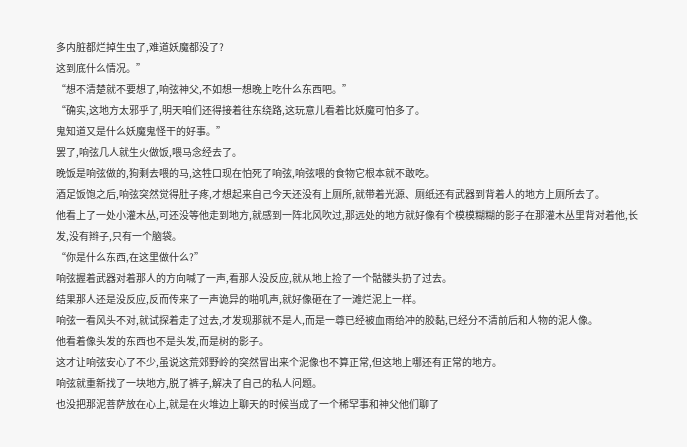多内脏都烂掉生虫了,难道妖魔都没了?
这到底什么情况。”
“想不清楚就不要想了,响弦神父,不如想一想晚上吃什么东西吧。”
“确实,这地方太邪乎了,明天咱们还得接着往东绕路,这玩意儿看着比妖魔可怕多了。
鬼知道又是什么妖魔鬼怪干的好事。”
罢了,响弦几人就生火做饭,喂马念经去了。
晚饭是响弦做的,狗剩去喂的马,这牲口现在怕死了响弦,响弦喂的食物它根本就不敢吃。
酒足饭饱之后,响弦突然觉得肚子疼,才想起来自己今天还没有上厕所,就带着光源、厕纸还有武器到背着人的地方上厕所去了。
他看上了一处小灌木丛,可还没等他走到地方,就感到一阵北风吹过,那远处的地方就好像有个模模糊糊的影子在那灌木丛里背对着他,长发,没有辫子,只有一个脑袋。
“你是什么东西,在这里做什么?”
响弦握着武器对着那人的方向喊了一声,看那人没反应,就从地上捡了一个骷髅头扔了过去。
结果那人还是没反应,反而传来了一声诡异的啪叽声,就好像砸在了一滩烂泥上一样。
响弦一看风头不对,就试探着走了过去,才发现那就不是人,而是一尊已经被血雨给冲的胶黏,已经分不清前后和人物的泥人像。
他看着像头发的东西也不是头发,而是树的影子。
这才让响弦安心了不少,虽说这荒郊野岭的突然冒出来个泥像也不算正常,但这地上哪还有正常的地方。
响弦就重新找了一块地方,脱了裤子,解决了自己的私人问题。
也没把那泥菩萨放在心上,就是在火堆边上聊天的时候当成了一个稀罕事和神父他们聊了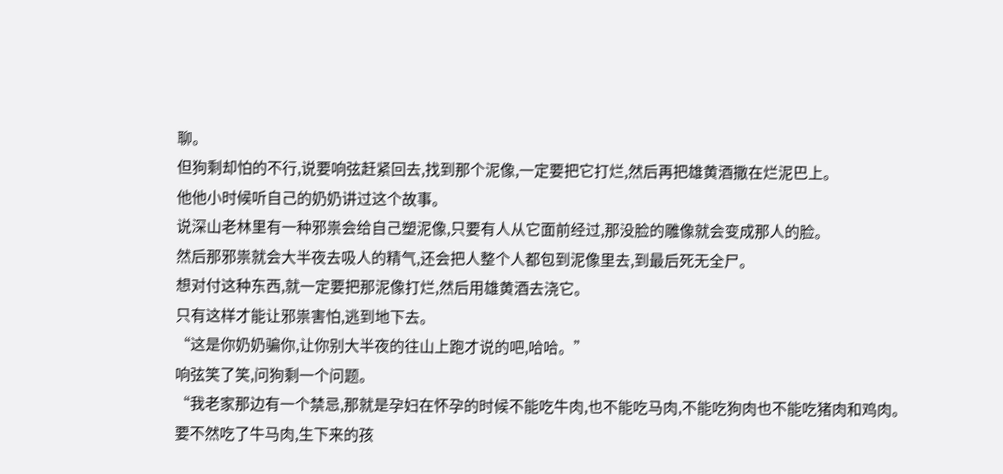聊。
但狗剩却怕的不行,说要响弦赶紧回去,找到那个泥像,一定要把它打烂,然后再把雄黄酒撒在烂泥巴上。
他他小时候听自己的奶奶讲过这个故事。
说深山老林里有一种邪祟会给自己塑泥像,只要有人从它面前经过,那没脸的雕像就会变成那人的脸。
然后那邪祟就会大半夜去吸人的精气,还会把人整个人都包到泥像里去,到最后死无全尸。
想对付这种东西,就一定要把那泥像打烂,然后用雄黄酒去浇它。
只有这样才能让邪祟害怕,逃到地下去。
“这是你奶奶骗你,让你别大半夜的往山上跑才说的吧,哈哈。”
响弦笑了笑,问狗剩一个问题。
“我老家那边有一个禁忌,那就是孕妇在怀孕的时候不能吃牛肉,也不能吃马肉,不能吃狗肉也不能吃猪肉和鸡肉。
要不然吃了牛马肉,生下来的孩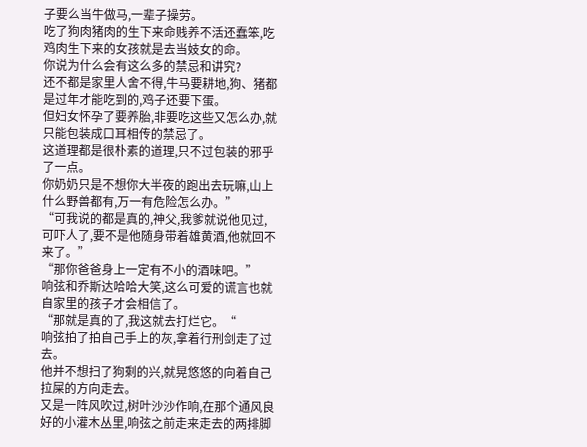子要么当牛做马,一辈子操劳。
吃了狗肉猪肉的生下来命贱养不活还蠢笨,吃鸡肉生下来的女孩就是去当妓女的命。
你说为什么会有这么多的禁忌和讲究?
还不都是家里人舍不得,牛马要耕地,狗、猪都是过年才能吃到的,鸡子还要下蛋。
但妇女怀孕了要养胎,非要吃这些又怎么办,就只能包装成口耳相传的禁忌了。
这道理都是很朴素的道理,只不过包装的邪乎了一点。
你奶奶只是不想你大半夜的跑出去玩嘛,山上什么野兽都有,万一有危险怎么办。”
“可我说的都是真的,神父,我爹就说他见过,可吓人了,要不是他随身带着雄黄酒,他就回不来了。”
“那你爸爸身上一定有不小的酒味吧。”
响弦和乔斯达哈哈大笑,这么可爱的谎言也就自家里的孩子才会相信了。
“那就是真的了,我这就去打烂它。“
响弦拍了拍自己手上的灰,拿着行刑剑走了过去。
他并不想扫了狗剩的兴,就晃悠悠的向着自己拉屎的方向走去。
又是一阵风吹过,树叶沙沙作响,在那个通风良好的小灌木丛里,响弦之前走来走去的两排脚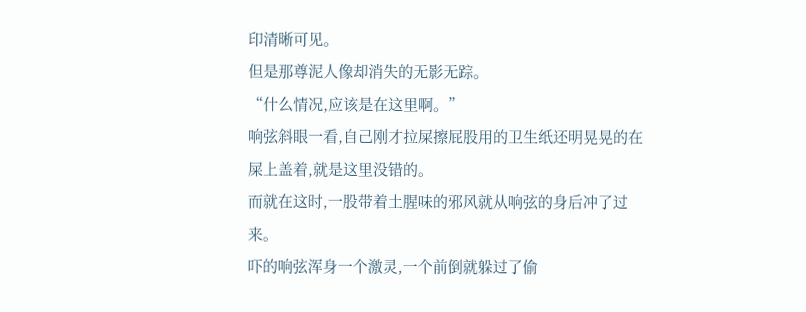印清晰可见。
但是那尊泥人像却消失的无影无踪。
“什么情况,应该是在这里啊。”
响弦斜眼一看,自己刚才拉屎擦屁股用的卫生纸还明晃晃的在屎上盖着,就是这里没错的。
而就在这时,一股带着土腥味的邪风就从响弦的身后冲了过来。
吓的响弦浑身一个激灵,一个前倒就躲过了偷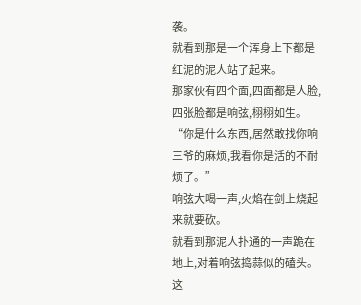袭。
就看到那是一个浑身上下都是红泥的泥人站了起来。
那家伙有四个面,四面都是人脸,四张脸都是响弦,栩栩如生。
“你是什么东西,居然敢找你响三爷的麻烦,我看你是活的不耐烦了。”
响弦大喝一声,火焰在剑上烧起来就要砍。
就看到那泥人扑通的一声跪在地上,对着响弦捣蒜似的磕头。
这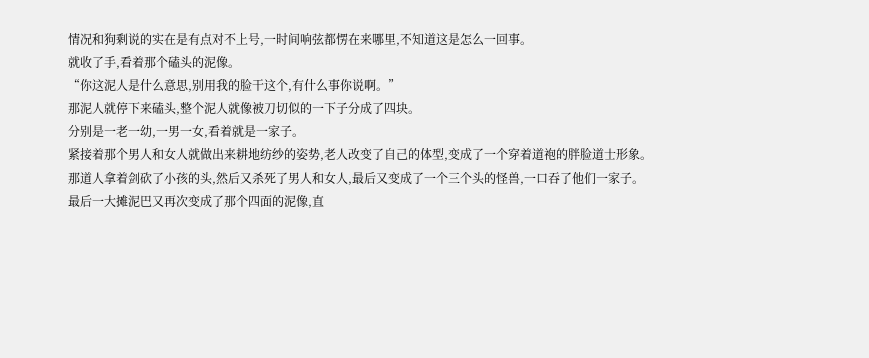情况和狗剩说的实在是有点对不上号,一时间响弦都愣在来哪里,不知道这是怎么一回事。
就收了手,看着那个磕头的泥像。
“你这泥人是什么意思,别用我的脸干这个,有什么事你说啊。”
那泥人就停下来磕头,整个泥人就像被刀切似的一下子分成了四块。
分别是一老一幼,一男一女,看着就是一家子。
紧接着那个男人和女人就做出来耕地纺纱的姿势,老人改变了自己的体型,变成了一个穿着道袍的胖脸道士形象。
那道人拿着剑砍了小孩的头,然后又杀死了男人和女人,最后又变成了一个三个头的怪兽,一口吞了他们一家子。
最后一大摊泥巴又再次变成了那个四面的泥像,直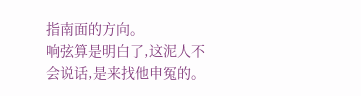指南面的方向。
响弦算是明白了,这泥人不会说话,是来找他申冤的。